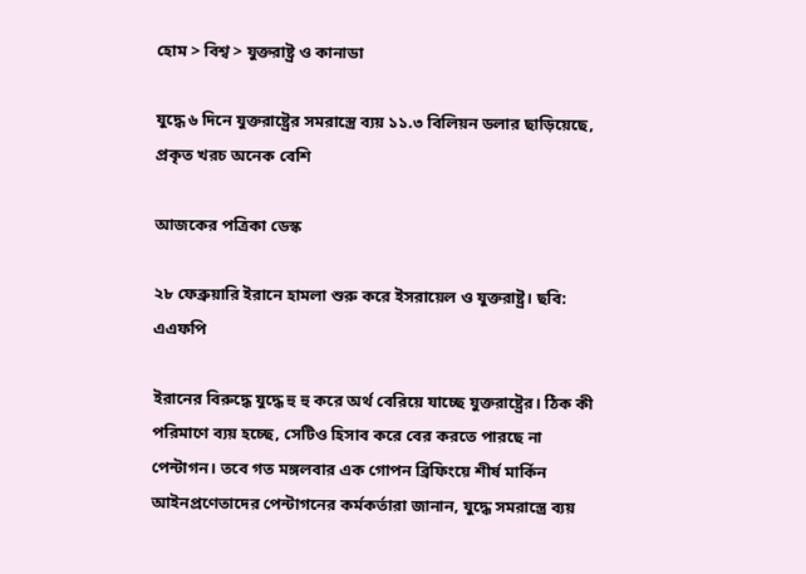হোম > বিশ্ব > যুক্তরাষ্ট্র ও কানাডা

যুদ্ধে ৬ দিনে যুক্তরাষ্ট্রের সমরাস্ত্রে ব্যয় ১১.৩ বিলিয়ন ডলার ছাড়িয়েছে, প্রকৃত খরচ অনেক বেশি

আজকের পত্রিকা ডেস্ক

২৮ ফেব্রুয়ারি ইরানে হামলা শুরু করে ইসরায়েল ও যুক্তরাষ্ট্র। ছবি: এএফপি

ইরানের বিরুদ্ধে যুদ্ধে হু হু করে অর্থ বেরিয়ে যাচ্ছে যুক্তরাষ্ট্রের। ঠিক কী পরিমাণে ব্যয় হচ্ছে, সেটিও হিসাব করে বের করতে পারছে না পেন্টাগন। তবে গত মঙ্গলবার এক গোপন ব্রিফিংয়ে শীর্ষ মার্কিন আইনপ্রণেতাদের পেন্টাগনের কর্মকর্তারা জানান, যুদ্ধে সমরাস্ত্রে ব্যয়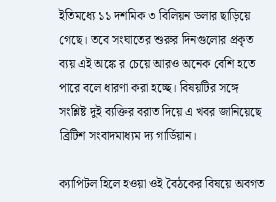ইতিমধ্যে ১১ দশমিক ৩ বিলিয়ন ডলার ছাড়িয়ে গেছে। তবে সংঘাতের শুরুর দিনগুলোর প্রকৃত ব্যয় এই অঙ্কে র চেয়ে আরও অনেক বেশি হতে পারে বলে ধারণা করা হচ্ছে। বিষয়টির সঙ্গে সংশ্লিষ্ট দুই ব্যক্তির বরাত দিয়ে এ খবর জানিয়েছে ব্রিটিশ সংবাদমাধ্যম দ্য গার্ডিয়ান।

ক্যাপিটল হিলে হওয়া ওই বৈঠকের বিষয়ে অবগত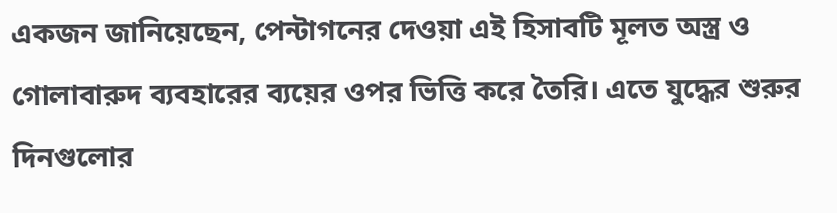একজন জানিয়েছেন, পেন্টাগনের দেওয়া এই হিসাবটি মূলত অস্ত্র ও গোলাবারুদ ব্যবহারের ব্যয়ের ওপর ভিত্তি করে তৈরি। এতে যুদ্ধের শুরুর দিনগুলোর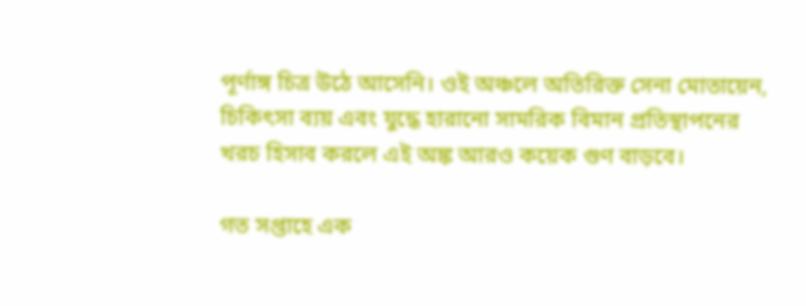পূর্ণাঙ্গ চিত্র উঠে আসেনি। ওই অঞ্চলে অতিরিক্ত সেনা মোতায়েন, চিকিৎসা ব্যয় এবং যুদ্ধে হারানো সামরিক বিমান প্রতিস্থাপনের খরচ হিসাব করলে এই অঙ্ক আরও কয়েক গুণ বাড়বে।

গত সপ্তাহে এক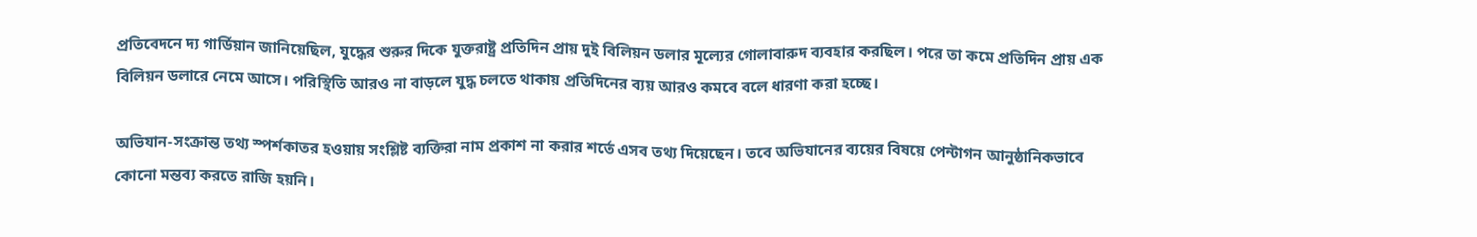প্রতিবেদনে দ্য গার্ডিয়ান জানিয়েছিল, যুদ্ধের শুরুর দিকে যুক্তরাষ্ট্র প্রতিদিন প্রায় দুই বিলিয়ন ডলার মূল্যের গোলাবারুদ ব্যবহার করছিল। পরে তা কমে প্রতিদিন প্রায় এক বিলিয়ন ডলারে নেমে আসে। পরিস্থিতি আরও না বাড়লে যুদ্ধ চলতে থাকায় প্রতিদিনের ব্যয় আরও কমবে বলে ধারণা করা হচ্ছে।

অভিযান-সংক্রান্ত তথ্য স্পর্শকাতর হওয়ায় সংশ্লিষ্ট ব্যক্তিরা নাম প্রকাশ না করার শর্তে এসব তথ্য দিয়েছেন। তবে অভিযানের ব্যয়ের বিষয়ে পেন্টাগন আনুষ্ঠানিকভাবে কোনো মন্তব্য করতে রাজি হয়নি।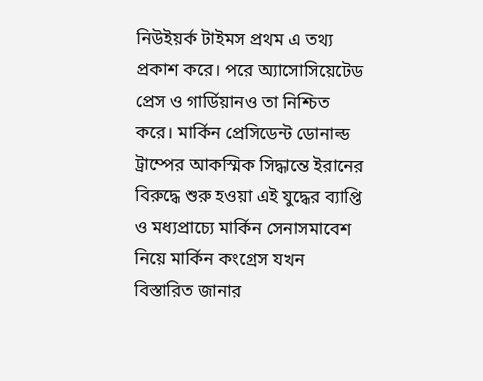নিউইয়র্ক টাইমস প্রথম এ তথ্য প্রকাশ করে। পরে অ্যাসোসিয়েটেড প্রেস ও গার্ডিয়ানও তা নিশ্চিত করে। মার্কিন প্রেসিডেন্ট ডোনাল্ড ট্রাম্পের আকস্মিক সিদ্ধান্তে ইরানের বিরুদ্ধে শুরু হওয়া এই যুদ্ধের ব্যাপ্তি ও মধ্যপ্রাচ্যে মার্কিন সেনাসমাবেশ নিয়ে মার্কিন কংগ্রেস যখন বিস্তারিত জানার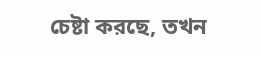চেষ্টা করছে, তখন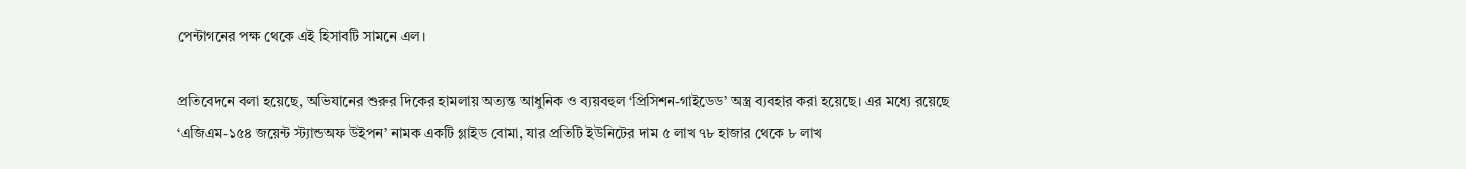পেন্টাগনের পক্ষ থেকে এই হিসাবটি সামনে এল।

প্রতিবেদনে বলা হয়েছে, অভিযানের শুরুর দিকের হামলায় অত্যন্ত আধুনিক ও ব্যয়বহুল ‘প্রিসিশন-গাইডেড’ অস্ত্র ব্যবহার করা হয়েছে। এর মধ্যে রয়েছে ‘এজিএম-১৫৪ জয়েন্ট স্ট্যান্ডঅফ উইপন’ নামক একটি গ্লাইড বোমা, যার প্রতিটি ইউনিটের দাম ৫ লাখ ৭৮ হাজার থেকে ৮ লাখ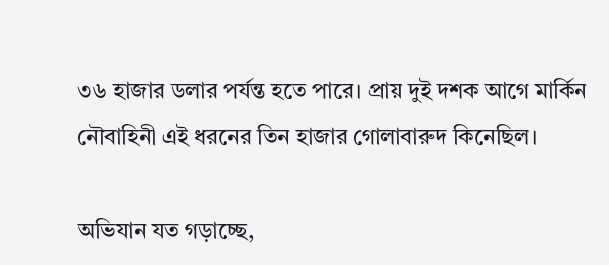৩৬ হাজার ডলার পর্যন্ত হতে পারে। প্রায় দুই দশক আগে মার্কিন নৌবাহিনী এই ধরনের তিন হাজার গোলাবারুদ কিনেছিল।

অভিযান যত গড়াচ্ছে,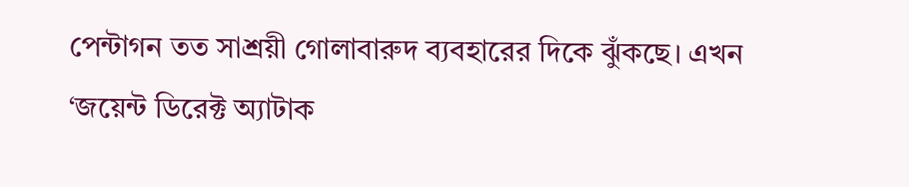পেন্টাগন তত সাশ্রয়ী গোলাবারুদ ব্যবহারের দিকে ঝুঁকছে। এখন ‘জয়েন্ট ডিরেক্ট অ্যাটাক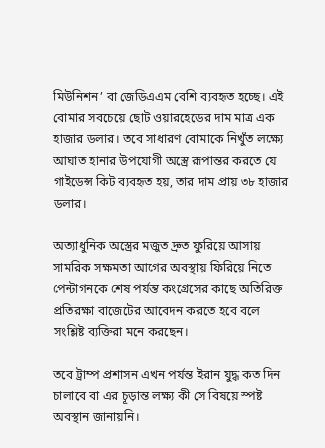মিউনিশন’ বা জেডিএএম বেশি ব্যবহৃত হচ্ছে। এই বোমার সবচেয়ে ছোট ওয়ারহেডের দাম মাত্র এক হাজার ডলার। তবে সাধারণ বোমাকে নিখুঁত লক্ষ্যে আঘাত হানার উপযোগী অস্ত্রে রূপান্তর করতে যে গাইডেন্স কিট ব্যবহৃত হয়, তার দাম প্রায় ৩৮ হাজার ডলার।

অত্যাধুনিক অস্ত্রের মজুত দ্রুত ফুরিয়ে আসায় সামরিক সক্ষমতা আগের অবস্থায় ফিরিয়ে নিতে পেন্টাগনকে শেষ পর্যন্ত কংগ্রেসের কাছে অতিরিক্ত প্রতিরক্ষা বাজেটের আবেদন করতে হবে বলে সংশ্লিষ্ট ব্যক্তিরা মনে করছেন।

তবে ট্রাম্প প্রশাসন এখন পর্যন্ত ইরান যুদ্ধ কত দিন চালাবে বা এর চূড়ান্ত লক্ষ্য কী সে বিষয়ে স্পষ্ট অবস্থান জানায়নি।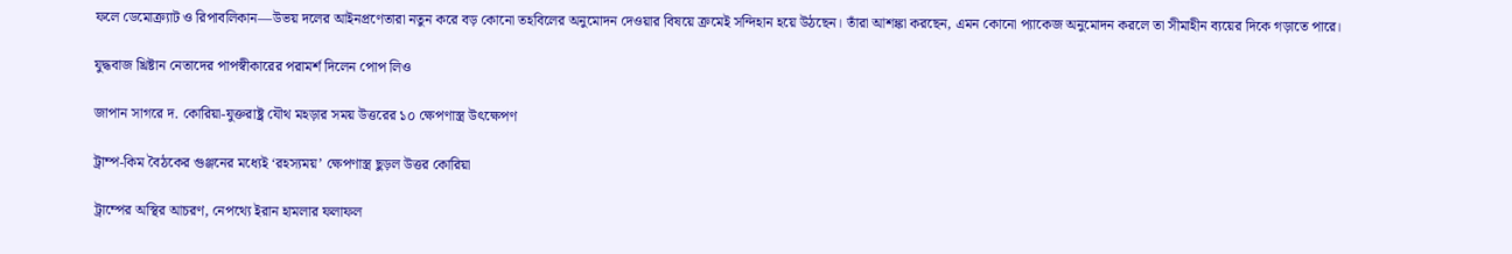ফলে ডেমোক্র্যাট ও রিপাবলিকান—উভয় দলের আইনপ্রণেতারা নতুন করে বড় কোনো তহবিলের অনুমোদন দেওয়ার বিষয়ে ক্রমেই সন্দিহান হয়ে উঠছেন। তাঁরা আশঙ্কা করছেন, এমন কোনো প্যাকেজ অনুমোদন করলে তা সীমাহীন ব্যয়ের দিকে গড়াতে পারে।

যুদ্ধবাজ খ্রিষ্টান নেতাদের পাপস্বীকারের পরামর্শ দিলেন পোপ লিও

জাপান সাগরে দ. কোরিয়া-যুক্তরাষ্ট্র যৌথ মহড়ার সময় উত্তরের ১০ ক্ষেপণাস্ত্র উৎক্ষেপণ

ট্রাম্প-কিম বৈঠকের গুঞ্জনের মধ্যেই ‘রহস্যময়’ ক্ষেপণাস্ত্র ছুড়ল উত্তর কোরিয়া

ট্রাম্পের অস্থির আচরণ, নেপথ্যে ইরান হামলার ফলাফল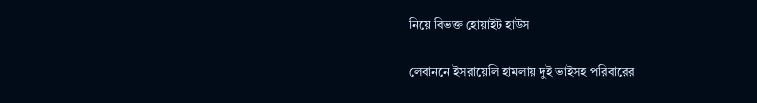নিয়ে বিভক্ত হোয়াইট হাউস

লেবাননে ইসরায়েলি হামলায় দুই ভাইসহ পরিবারের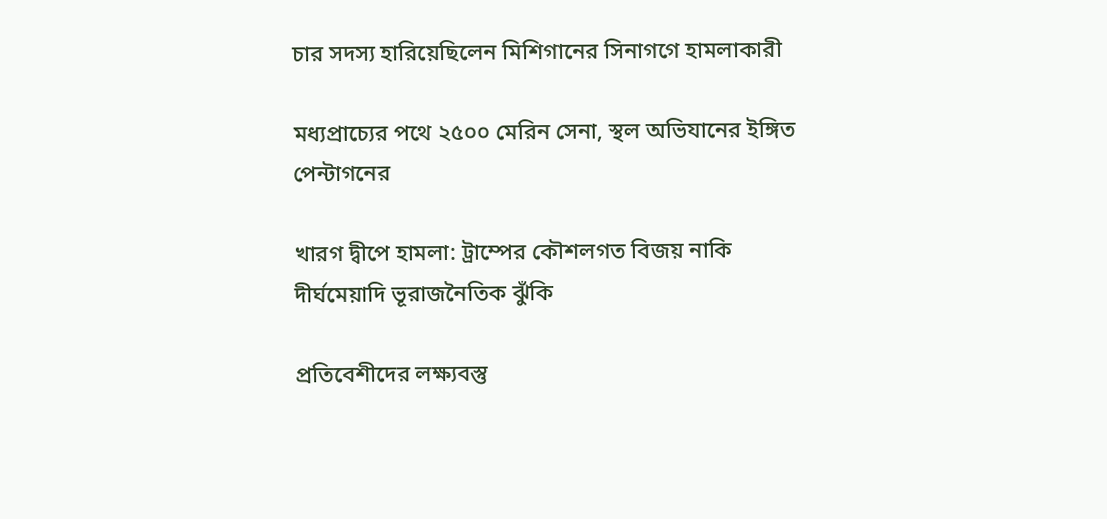চার সদস্য হারিয়েছিলেন মিশিগানের সিনাগগে হামলাকারী

মধ্যপ্রাচ্যের পথে ২৫০০ মেরিন সেনা, স্থল অভিযানের ইঙ্গিত পেন্টাগনের

খারগ দ্বীপে হামলা: ট্রাম্পের কৌশলগত বিজয় নাকি দীর্ঘমেয়াদি ভূরাজনৈতিক ঝুঁকি

প্রতিবেশীদের লক্ষ্যবস্তু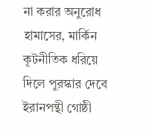না করার অনুরোধ হামাসের, মার্কিন কূটনীতিক ধরিয়ে দিলে পুরস্কার দেবে ইরানপন্থী গোষ্ঠী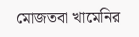মোজতবা খামেনির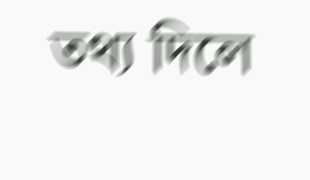তথ্য দিলে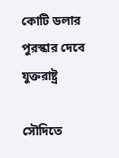কোটি ডলার পুরস্কার দেবে যুক্তরাষ্ট্র

সৌদিতে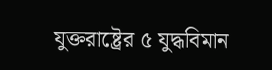যুক্তরাষ্ট্রের ৫ যুদ্ধবিমান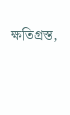ক্ষতিগ্রস্ত,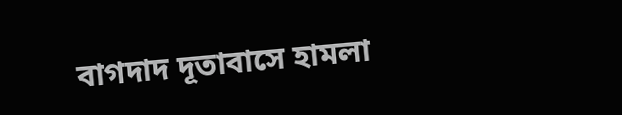বাগদাদ দূতাবাসে হামলা